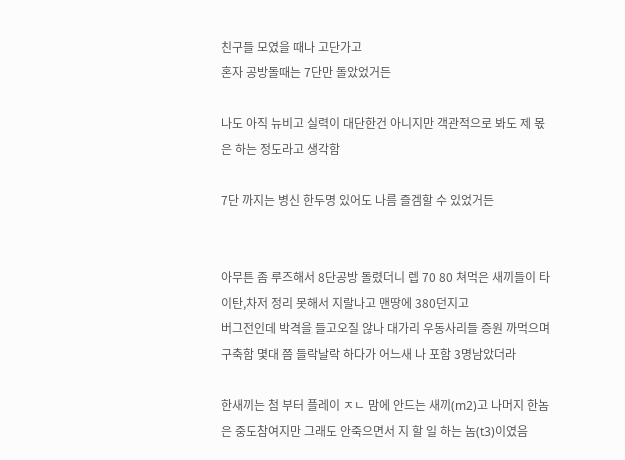친구들 모였을 때나 고단가고
혼자 공방돌때는 7단만 돌았었거든

나도 아직 뉴비고 실력이 대단한건 아니지만 객관적으로 봐도 제 몫은 하는 정도라고 생각함

7단 까지는 병신 한두명 있어도 나름 즐겜할 수 있었거든


아무튼 좀 루즈해서 8단공방 돌렸더니 렙 70 80 쳐먹은 새끼들이 타이탄,차저 정리 못해서 지랄나고 맨땅에 380던지고
버그전인데 박격을 들고오질 않나 대가리 우동사리들 증원 까먹으며 구축함 몇대 쯤 들락날락 하다가 어느새 나 포함 3명남았더라

한새끼는 첨 부터 플레이 ㅈㄴ 맘에 안드는 새끼(m2)고 나머지 한놈은 중도참여지만 그래도 안죽으면서 지 할 일 하는 놈(t3)이였음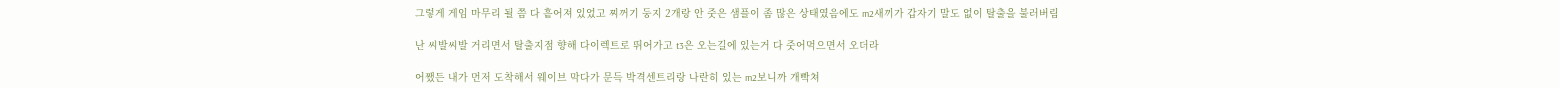그렇게 게임 마무리 될 쯤 다 흩어져 있었고 찌꺼기 둥지 2개랑 안 줏은 샘플이 좀 많은 상태였음에도 m2새끼가 갑자기 말도 없이 탈출을 불러버림

난 씨발씨발 거리면서 탈출지점 향해 다이렉트로 뛰어가고 t3은 오는길에 있는거 다 줏어먹으면서 오더라

어쨌든 내가 먼저 도착해서 웨이브 막다가 문득 박격센트리랑 나란히 있는 m2보니까 개빡쳐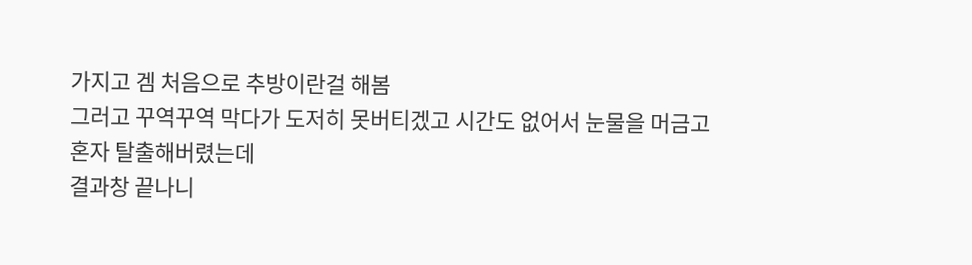가지고 겜 처음으로 추방이란걸 해봄
그러고 꾸역꾸역 막다가 도저히 못버티겠고 시간도 없어서 눈물을 머금고 혼자 탈출해버렸는데
결과창 끝나니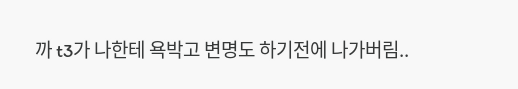까 t3가 나한테 욕박고 변명도 하기전에 나가버림..